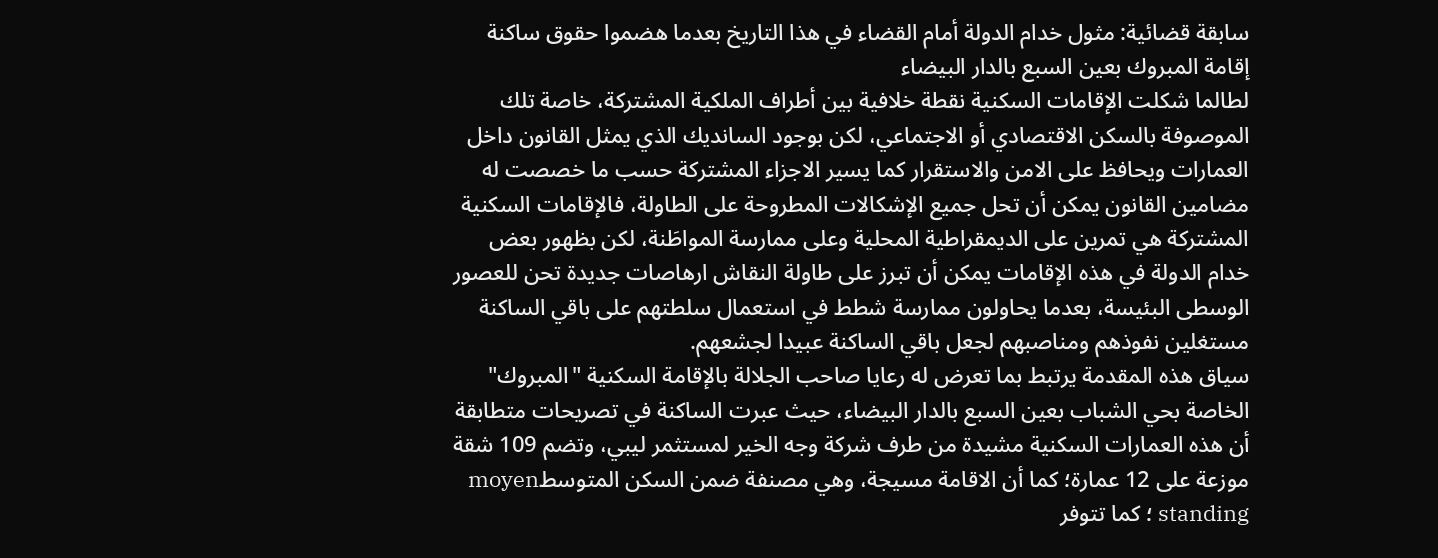سابقة قضائية: مثول خدام الدولة أمام القضاء في هذا التاريخ بعدما هضموا حقوق ساكنة إقامة المبروك بعين السبع بالدار البيضاء
لطالما شكلت الإقامات السكنية نقطة خلافية بين أطراف الملكية المشتركة، خاصة تلك الموصوفة بالسكن الاقتصادي أو الاجتماعي، لكن بوجود السانديك الذي يمثل القانون داخل العمارات ويحافظ على الامن والاستقرار كما يسير الاجزاء المشتركة حسب ما خصصت له مضامين القانون يمكن أن تحل جميع الإشكالات المطروحة على الطاولة، فالإقامات السكنية المشتركة هي تمرين على الديمقراطية المحلية وعلى ممارسة المواطَنة، لكن بظهور بعض خدام الدولة في هذه الإقامات يمكن أن تبرز على طاولة النقاش ارهاصات جديدة تحن للعصور الوسطى البئيسة، بعدما يحاولون ممارسة شطط في استعمال سلطتهم على باقي الساكنة مستغلين نفوذهم ومناصبهم لجعل باقي الساكنة عبيدا لجشعهم.
سياق هذه المقدمة يرتبط بما تعرض له رعايا صاحب الجلالة بالإقامة السكنية "المبروك" الخاصة بحي الشباب بعين السبع بالدار البيضاء، حيث عبرت الساكنة في تصريحات متطابقة أن هذه العمارات السكنية مشيدة من طرف شركة وجه الخير لمستثمر ليبي، وتضم 109 شقة موزعة على 12 عمارة؛ كما أن الاقامة مسيجة، وهي مصنفة ضمن السكن المتوسطmoyen standing ؛ كما تتوفر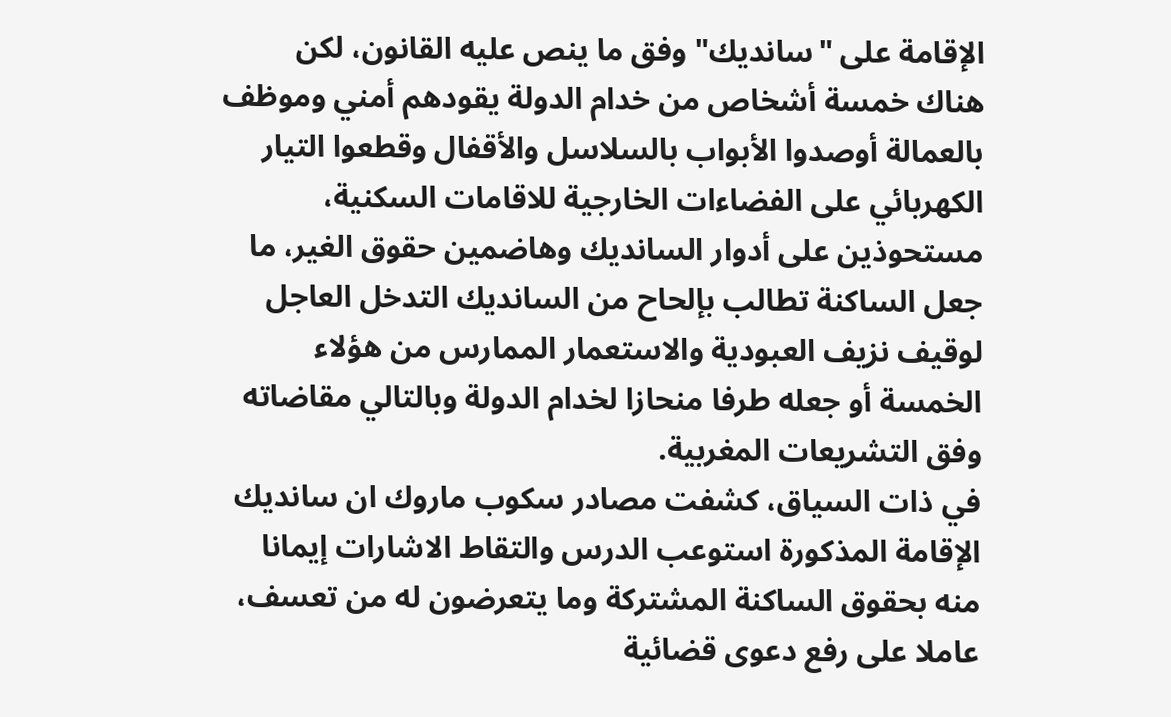الإقامة على "سانديك" وفق ما ينص عليه القانون، لكن هناك خمسة أشخاص من خدام الدولة يقودهم أمني وموظف بالعمالة أوصدوا الأبواب بالسلاسل والأقفال وقطعوا التيار الكهربائي على الفضاءات الخارجية للاقامات السكنية، مستحوذين على أدوار السانديك وهاضمين حقوق الغير، ما جعل الساكنة تطالب بإلحاح من السانديك التدخل العاجل لوقيف نزيف العبودية والاستعمار الممارس من هؤلاء الخمسة أو جعله طرفا منحازا لخدام الدولة وبالتالي مقاضاته وفق التشريعات المغربية.
في ذات السياق، كشفت مصادر سكوب ماروك ان سانديك الإقامة المذكورة استوعب الدرس والتقاط الاشارات إيمانا منه بحقوق الساكنة المشتركة وما يتعرضون له من تعسف، عاملا على رفع دعوى قضائية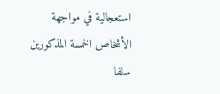استعجالية في مواجهة الأشخاص الخمسة المذكورين سلفا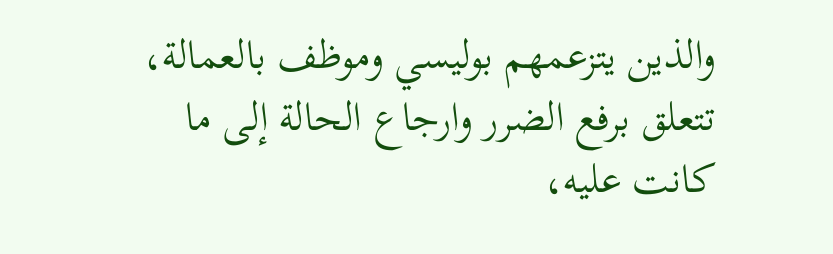والذين يتزعمهم بوليسي وموظف بالعمالة، تتعلق برفع الضرر وارجاع الحالة إلى ما كانت عليه،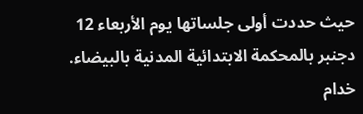حيث حددت أولى جلساتها يوم الأربعاء 12 دجنبر بالمحكمة الابتدائية المدنية بالبيضاء.
خدام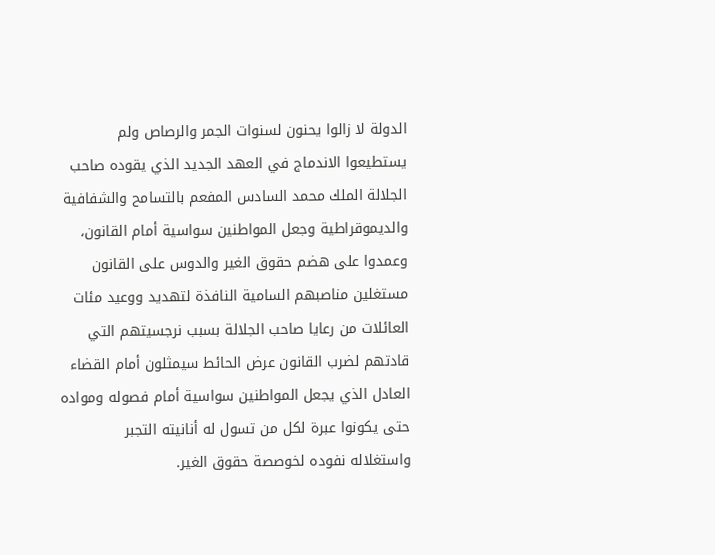الدولة لا زالوا يحنون لسنوات الجمر والرصاص ولم يستطيعوا الاندماج في العهد الجديد الذي يقوده صاحب الجلالة الملك محمد السادس المفعم بالتسامح والشفافية والديموقراطية وجعل المواطنين سواسية أمام القانون، وعمدوا على هضم حقوق الغير والدوس على القانون مستغلين مناصبهم السامية النافذة لتهديد ووعيد مئات العائلات من رعايا صاحب الجلالة بسبب نرجسيتهم التي قادتهم لضرب القانون عرض الحائط سيمثلون أمام القضاء العادل الذي يجعل المواطنين سواسية أمام فصوله ومواده حتى يكونوا عبرة لكل من تسول له أنانيته التجبر واستغلاله نفوده لخوصصة حقوق الغير.